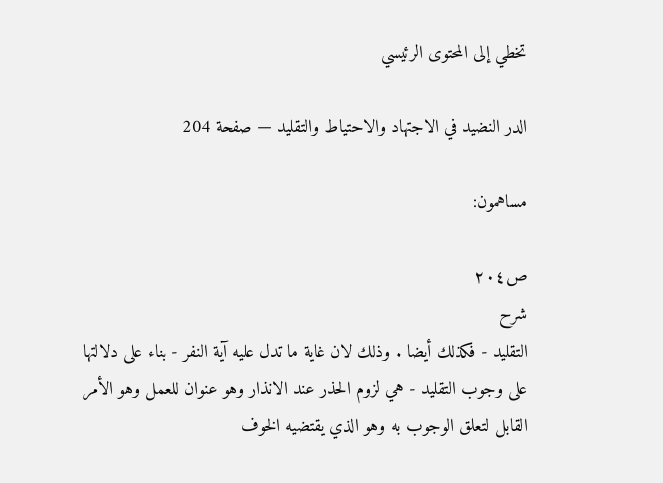تخطي إلى المحتوى الرئيسي

الدر النضيد في الاجتهاد والاحتياط والتقليد — صفحة 204

مساهمون:

ص٢٠٤
شرح
التقليد - فكذلك أيضا . وذلك لان غاية ما تدل عليه آية النفر - بناء على دلالتها على وجوب التقليد - هي لزوم الحذر عند الانذار وهو عنوان للعمل وهو الأمر القابل لتعلق الوجوب به وهو الذي يقتضيه الخوف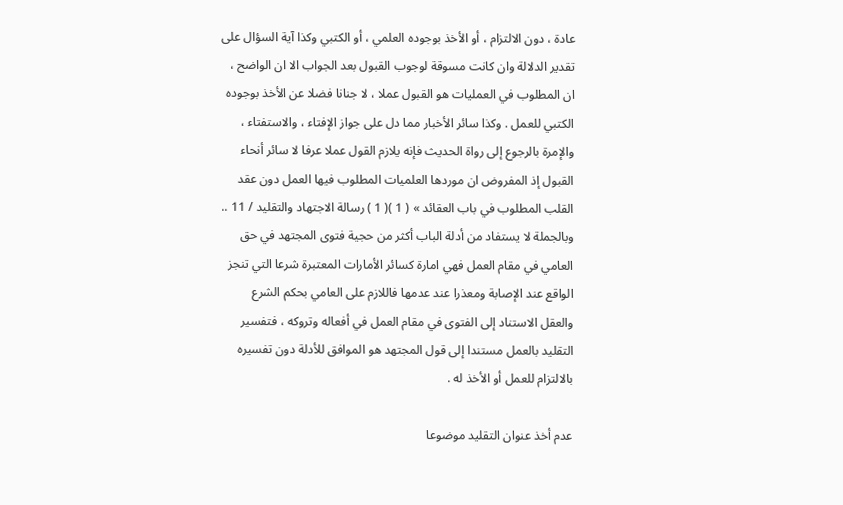عادة ، دون الالتزام ، أو الأخذ بوجوده العلمي ، أو الكتبي وكذا آية السؤال على تقدير الدلالة وان كانت مسوقة لوجوب القبول بعد الجواب الا ان الواضح ، ان المطلوب في العمليات هو القبول عملا ، لا جنانا فضلا عن الأخذ بوجوده الكتبي للعمل . وكذا سائر الأخبار مما دل على جواز الإفتاء ، والاستفتاء ، والإمرة بالرجوع إلى رواة الحديث فإنه يلازم القول عملا عرفا لا سائر أنحاء القبول إذ المفروض ان موردها العلميات المطلوب فيها العمل دون عقد القلب المطلوب في باب العقائد » ( 1 )( 1 ) رسالة الاجتهاد والتقليد / 11 .. وبالجملة لا يستفاد من أدلة الباب أكثر من حجية فتوى المجتهد في حق العامي في مقام العمل فهي امارة كسائر الأمارات المعتبرة شرعا التي تنجز الواقع عند الإصابة ومعذرا عند عدمها فاللازم على العامي بحكم الشرع والعقل الاستناد إلى الفتوى في مقام العمل في أفعاله وتروكه ، فتفسير التقليد بالعمل مستندا إلى قول المجتهد هو الموافق للأدلة دون تفسيره بالالتزام للعمل أو الأخذ له .

عدم أخذ عنوان التقليد موضوعا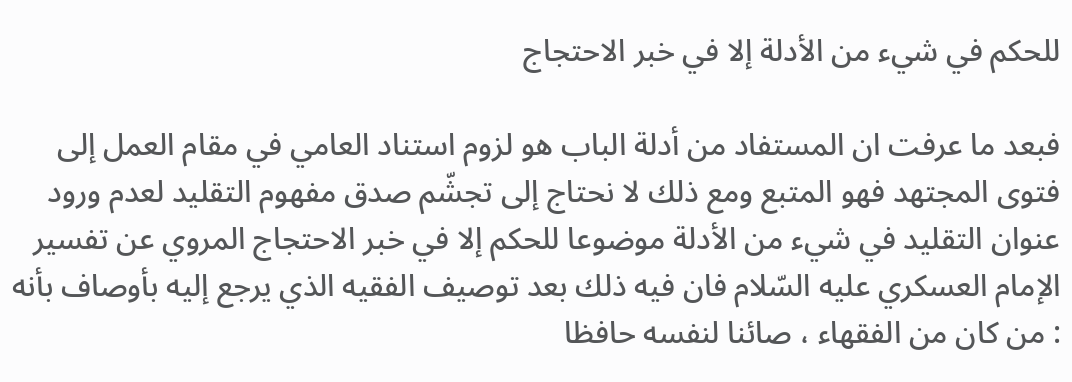للحكم في شيء من الأدلة إلا في خبر الاحتجاج

فبعد ما عرفت ان المستفاد من أدلة الباب هو لزوم استناد العامي في مقام العمل إلى فتوى المجتهد فهو المتبع ومع ذلك لا نحتاج إلى تجشّم صدق مفهوم التقليد لعدم ورود عنوان التقليد في شيء من الأدلة موضوعا للحكم إلا في خبر الاحتجاج المروي عن تفسير الإمام العسكري عليه السّلام فان فيه ذلك بعد توصيف الفقيه الذي يرجع إليه بأوصاف بأنه : من كان من الفقهاء ، صائنا لنفسه حافظا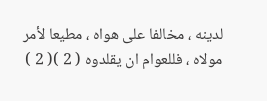لدينه ، مخالفا على هواه ، مطيعا لأمر مولاه ، فللعوام ان يقلدوه ( 2 )( 2 )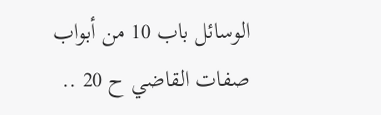الوسائل باب 10 من أبواب صفات القاضي ح 20 ..